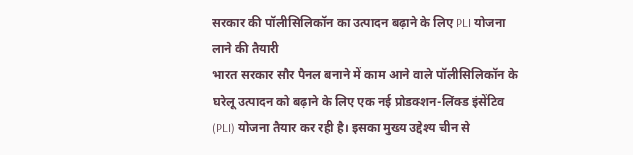सरकार की पॉलीसिलिकॉन का उत्पादन बढ़ाने के लिए PLI योजना लाने की तैयारी
भारत सरकार सौर पैनल बनाने में काम आने वाले पॉलीसिलिकॉन के घरेलू उत्पादन को बढ़ाने के लिए एक नई प्रोडक्शन-लिंक्ड इंसेंटिव (PLI) योजना तैयार कर रही है। इसका मुख्य उद्देश्य चीन से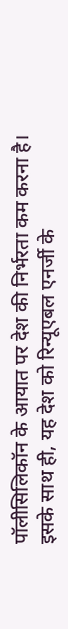पॉलीसिलिकॉन के आयात पर देश की निर्भरता कम करना है।
इसके साथ ही, यह देश को रिन्यूएबल एनर्जी के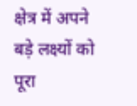क्षेत्र में अपने बड़े लक्ष्यों को पूरा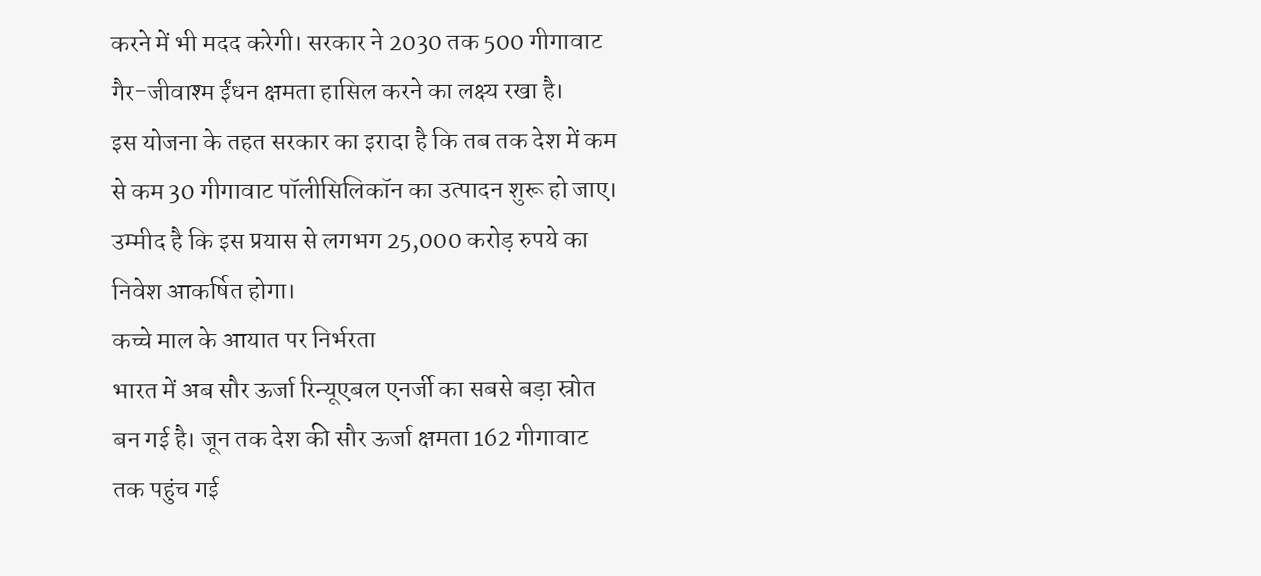करने में भी मदद करेगी। सरकार ने 2030 तक 500 गीगावाट गैर-जीवाश्म ईंधन क्षमता हासिल करने का लक्ष्य रखा है।
इस योजना के तहत सरकार का इरादा है कि तब तक देश में कम से कम 30 गीगावाट पॉलीसिलिकॉन का उत्पादन शुरू हो जाए। उम्मीद है कि इस प्रयास से लगभग 25,000 करोड़ रुपये का निवेश आकर्षित होगा।
कच्चे माल के आयात पर निर्भरता
भारत में अब सौर ऊर्जा रिन्यूएबल एनर्जी का सबसे बड़ा स्रोत बन गई है। जून तक देश की सौर ऊर्जा क्षमता 162 गीगावाट तक पहुंच गई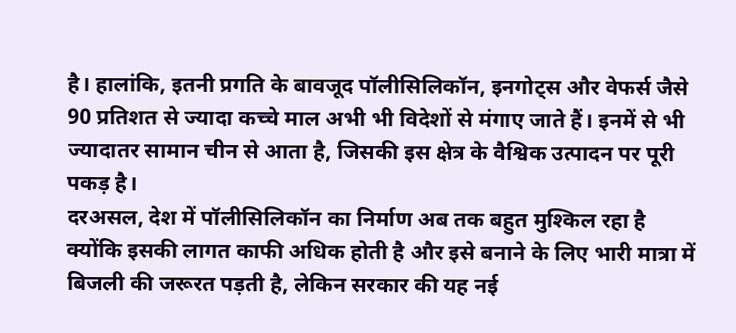है। हालांकि, इतनी प्रगति के बावजूद पॉलीसिलिकॉन, इनगोट्स और वेफर्स जैसे 90 प्रतिशत से ज्यादा कच्चे माल अभी भी विदेशों से मंगाए जाते हैं। इनमें से भी ज्यादातर सामान चीन से आता है, जिसकी इस क्षेत्र के वैश्विक उत्पादन पर पूरी पकड़ है।
दरअसल, देश में पॉलीसिलिकॉन का निर्माण अब तक बहुत मुश्किल रहा है क्योंकि इसकी लागत काफी अधिक होती है और इसे बनाने के लिए भारी मात्रा में बिजली की जरूरत पड़ती है, लेकिन सरकार की यह नई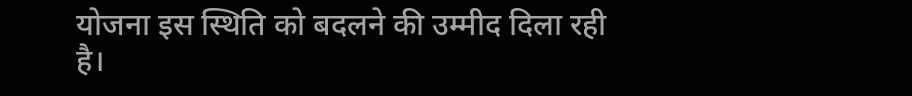योजना इस स्थिति को बदलने की उम्मीद दिला रही है।